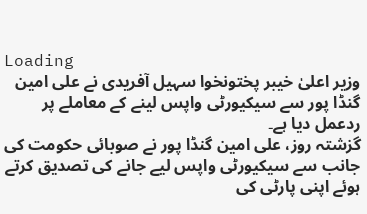Loading
وزیر اعلیٰ خیبر پختونخوا سہیل آفریدی نے علی امین گنڈا پور سے سیکیورٹی واپس لینے کے معاملے پر ردعمل دیا ہے۔
گزشتہ روز، علی امین گنڈا پور نے صوبائی حکومت کی جانب سے سیکیورٹی واپس لیے جانے کی تصدیق کرتے ہوئے اپنی پارٹی کی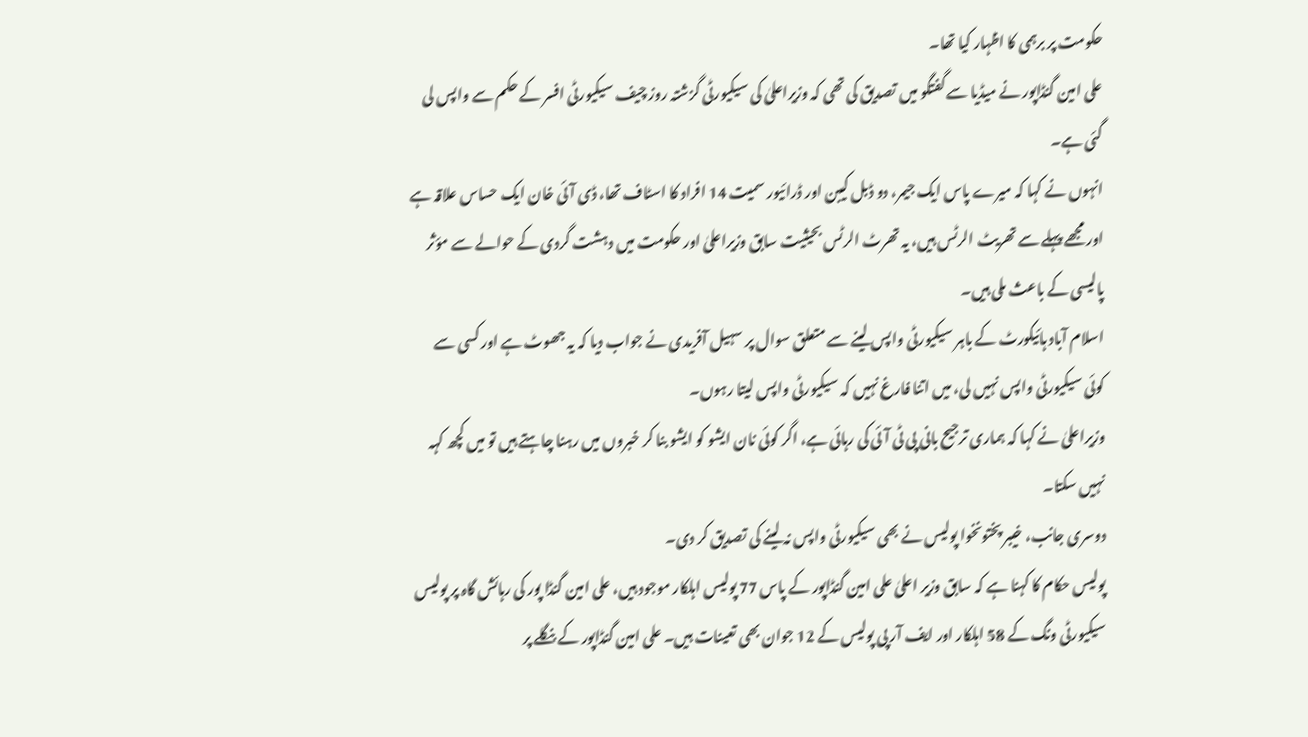حکومت پر برہمی کا اظہار کیا تھا۔
علی امین گنڈاپور نے میڈیا سے گفتگو میں تصدیق کی تھی کہ وزیراعلیٰ کی سیکیورٹی گزشتہ روز چیف سیکیورٹی افسر کے حکم سے واپس لی گئی ہے۔
انہوں نے کہا کہ میرے پاس ایک جیمر، دو ڈبل کیبن اور ڈرائیور سمیت 14 افراد کا اسٹاف تھا، ڈی آئی خان ایک حساس علاقہ ہے اور مجھے پہلے سے تھریٹ الرٹس ہیں، یہ تھرٹ الرٹس بحیثیت سابق وزیراعلیٰ اور حکومت میں دہشت گردی کے حوالے سے مؤثر پالیسی کے باعث ملی ہیں۔
اسلام آباد ہائیکورٹ کے باہر سیکیورٹی واپس لینے سے متعلق سوال پر سہیل آفریدی نے جواب دیا کہ یہ جھوٹ ہے اور کسی سے کوئی سیکیورٹی واپس نہیں لی، میں اتنا فارغ نہیں کہ سیکیورٹی واپس لیتا رہوں۔
وزیراعلیٰ نے کہا کہ ہماری ترجیح بانی پی ٹی آئی کی رہائی ہے، اگر کوئی نان ایشو کو ایشو بنا کر خبروں میں رہنا چاہتے ہیں تو میں کچھ کہہ نہیں سکتا۔
دوسری جانب، خیبر پختونخوا پولیس نے بھی سیکیورٹی واپس نہ لینے کی تصدیق کر دی۔
پولیس حکام کا کہنا ہے کہ سابق وزیر اعلیٰ علی امین گنڈاپور کے پاس 77 پولیس اہلکار موجود ہیں، علی امین گنڈا پور کی رہائش گاہ پر پولیس سیکیورٹی ونگ کے 58 اہلکار اور ایف آر پی پولیس کے 12 جوان بھی تعینات ہیں۔ علی امین گنڈاپور کے بنگلے پر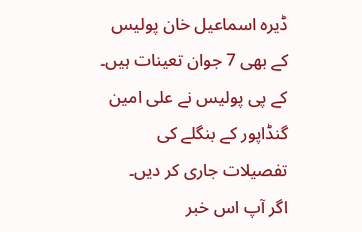ڈیرہ اسماعیل خان پولیس کے بھی 7 جوان تعینات ہیں۔
کے پی پولیس نے علی امین گنڈاپور کے بنگلے کی تفصیلات جاری کر دیں۔
اگر آپ اس خبر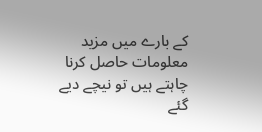کے بارے میں مزید معلومات حاصل کرنا چاہتے ہیں تو نیچے دیے گئے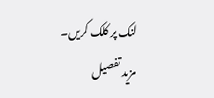لنک پر کلک کریں۔
مزید تفصیل